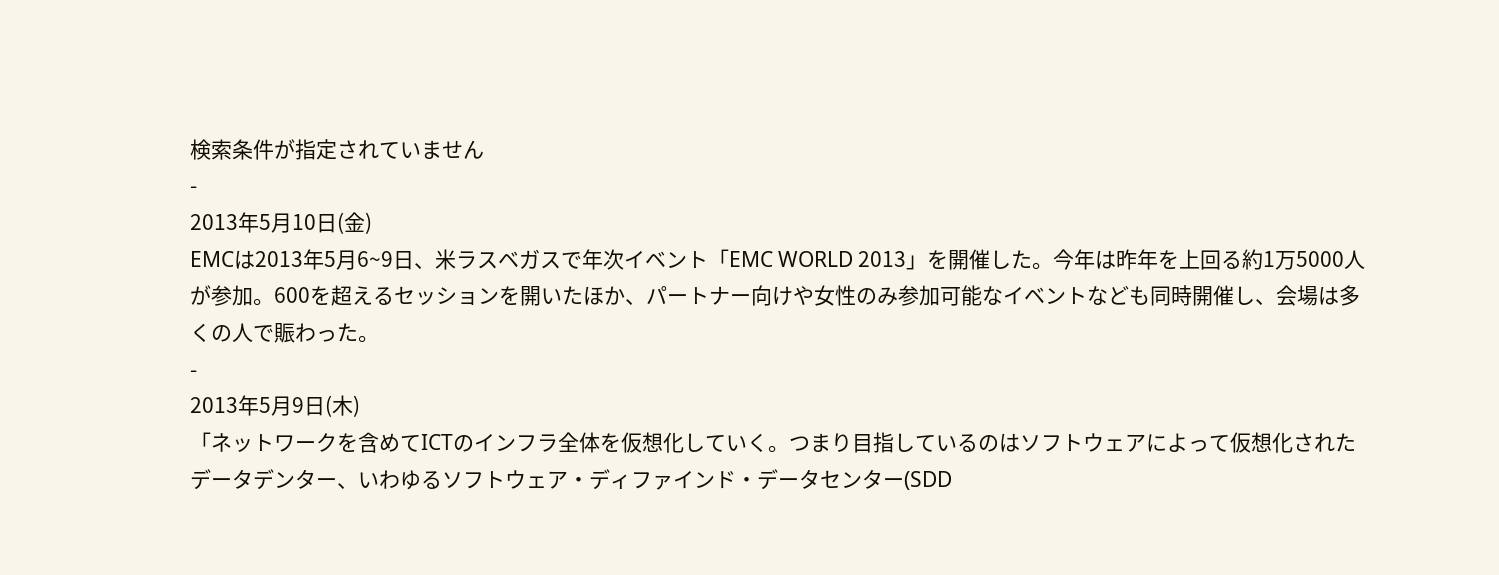検索条件が指定されていません
-
2013年5月10日(金)
EMCは2013年5月6~9日、米ラスベガスで年次イベント「EMC WORLD 2013」を開催した。今年は昨年を上回る約1万5000人が参加。600を超えるセッションを開いたほか、パートナー向けや女性のみ参加可能なイベントなども同時開催し、会場は多くの人で賑わった。
-
2013年5月9日(木)
「ネットワークを含めてICTのインフラ全体を仮想化していく。つまり目指しているのはソフトウェアによって仮想化されたデータデンター、いわゆるソフトウェア・ディファインド・データセンター(SDD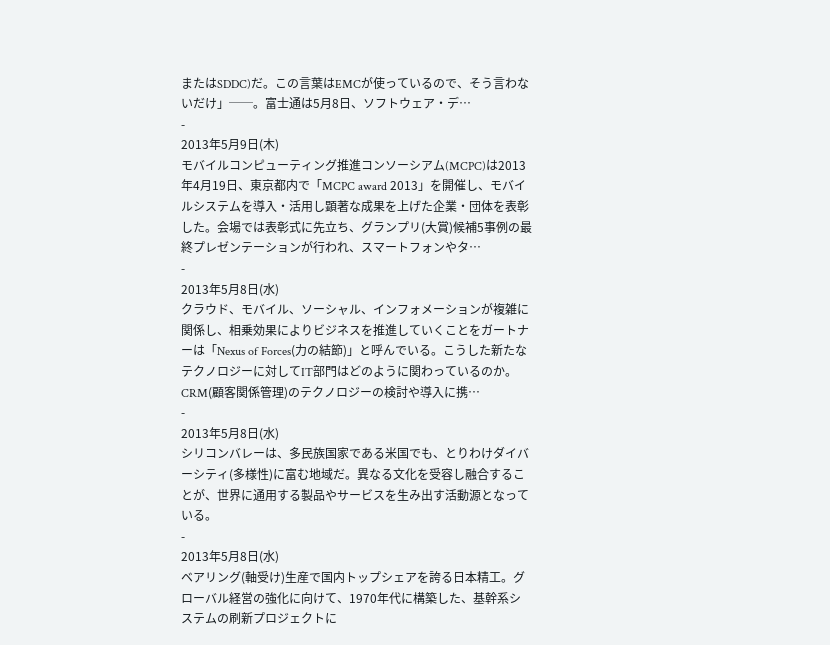またはSDDC)だ。この言葉はEMCが使っているので、そう言わないだけ」──。富士通は5月8日、ソフトウェア・デ…
-
2013年5月9日(木)
モバイルコンピューティング推進コンソーシアム(MCPC)は2013年4月19日、東京都内で「MCPC award 2013」を開催し、モバイルシステムを導入・活用し顕著な成果を上げた企業・団体を表彰した。会場では表彰式に先立ち、グランプリ(大賞)候補5事例の最終プレゼンテーションが行われ、スマートフォンやタ…
-
2013年5月8日(水)
クラウド、モバイル、ソーシャル、インフォメーションが複雑に関係し、相乗効果によりビジネスを推進していくことをガートナーは「Nexus of Forces(力の結節)」と呼んでいる。こうした新たなテクノロジーに対してIT部門はどのように関わっているのか。CRM(顧客関係管理)のテクノロジーの検討や導入に携…
-
2013年5月8日(水)
シリコンバレーは、多民族国家である米国でも、とりわけダイバーシティ(多様性)に富む地域だ。異なる文化を受容し融合することが、世界に通用する製品やサービスを生み出す活動源となっている。
-
2013年5月8日(水)
ベアリング(軸受け)生産で国内トップシェアを誇る日本精工。グローバル経営の強化に向けて、1970年代に構築した、基幹系システムの刷新プロジェクトに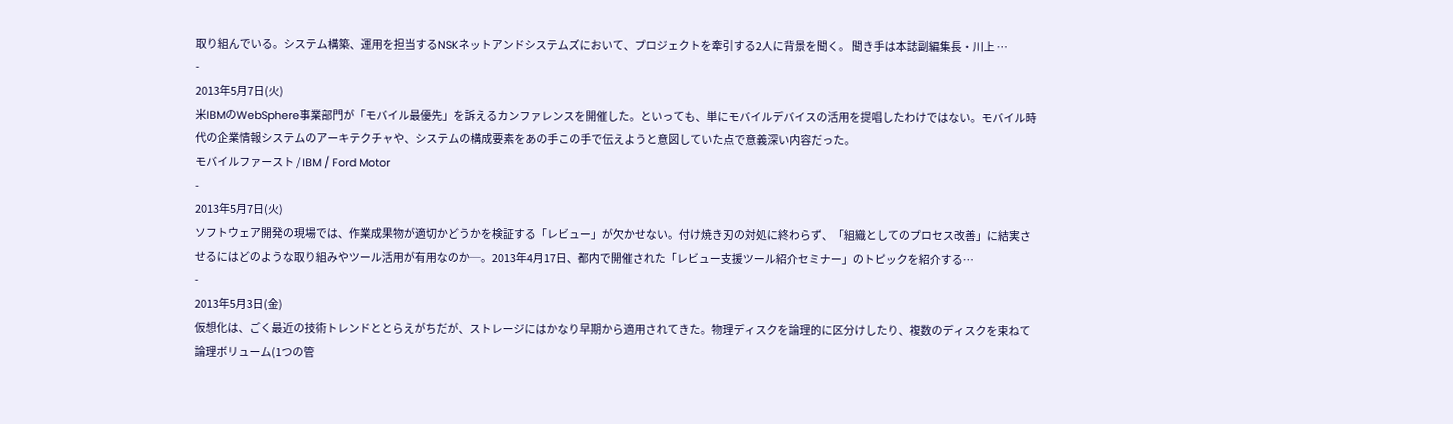取り組んでいる。システム構築、運用を担当するNSKネットアンドシステムズにおいて、プロジェクトを牽引する2人に背景を聞く。 聞き手は本誌副編集長・川上 …
-
2013年5月7日(火)
米IBMのWebSphere事業部門が「モバイル最優先」を訴えるカンファレンスを開催した。といっても、単にモバイルデバイスの活用を提唱したわけではない。モバイル時代の企業情報システムのアーキテクチャや、システムの構成要素をあの手この手で伝えようと意図していた点で意義深い内容だった。
モバイルファースト / IBM / Ford Motor
-
2013年5月7日(火)
ソフトウェア開発の現場では、作業成果物が適切かどうかを検証する「レビュー」が欠かせない。付け焼き刃の対処に終わらず、「組織としてのプロセス改善」に結実させるにはどのような取り組みやツール活用が有用なのか─。2013年4月17日、都内で開催された「レビュー支援ツール紹介セミナー」のトピックを紹介する…
-
2013年5月3日(金)
仮想化は、ごく最近の技術トレンドととらえがちだが、ストレージにはかなり早期から適用されてきた。物理ディスクを論理的に区分けしたり、複数のディスクを束ねて論理ボリューム(1つの管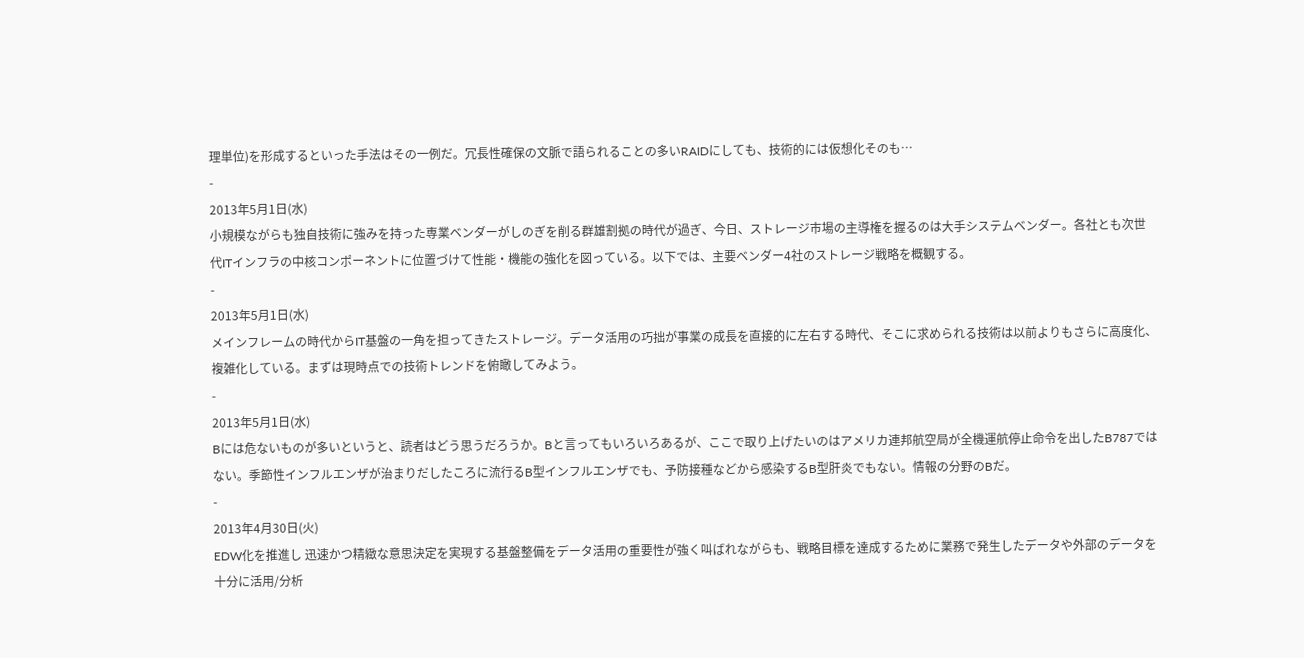理単位)を形成するといった手法はその一例だ。冗長性確保の文脈で語られることの多いRAIDにしても、技術的には仮想化そのも…
-
2013年5月1日(水)
小規模ながらも独自技術に強みを持った専業ベンダーがしのぎを削る群雄割拠の時代が過ぎ、今日、ストレージ市場の主導権を握るのは大手システムベンダー。各社とも次世代ITインフラの中核コンポーネントに位置づけて性能・機能の強化を図っている。以下では、主要ベンダー4社のストレージ戦略を概観する。
-
2013年5月1日(水)
メインフレームの時代からIT基盤の一角を担ってきたストレージ。データ活用の巧拙が事業の成長を直接的に左右する時代、そこに求められる技術は以前よりもさらに高度化、複雑化している。まずは現時点での技術トレンドを俯瞰してみよう。
-
2013年5月1日(水)
Bには危ないものが多いというと、読者はどう思うだろうか。Bと言ってもいろいろあるが、ここで取り上げたいのはアメリカ連邦航空局が全機運航停止命令を出したB787ではない。季節性インフルエンザが治まりだしたころに流行るB型インフルエンザでも、予防接種などから感染するB型肝炎でもない。情報の分野のBだ。
-
2013年4月30日(火)
EDW化を推進し 迅速かつ精緻な意思決定を実現する基盤整備をデータ活用の重要性が強く叫ばれながらも、戦略目標を達成するために業務で発生したデータや外部のデータを十分に活用/分析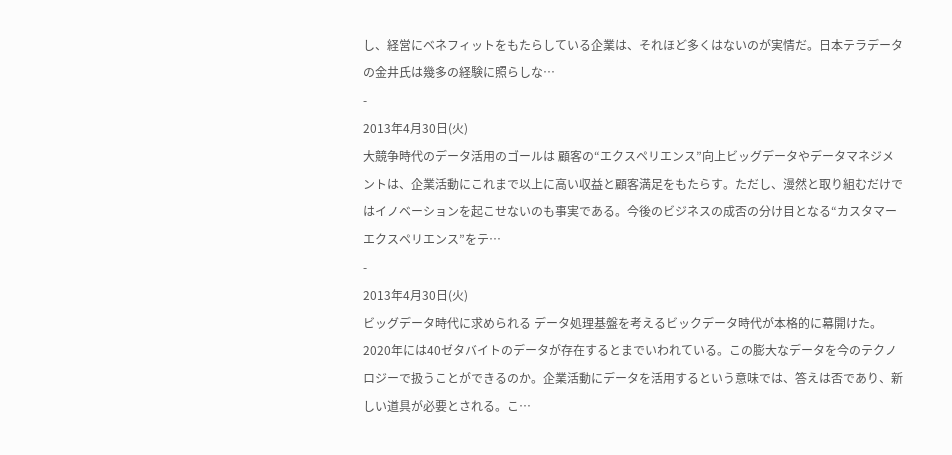し、経営にベネフィットをもたらしている企業は、それほど多くはないのが実情だ。日本テラデータの金井氏は幾多の経験に照らしな…
-
2013年4月30日(火)
大競争時代のデータ活用のゴールは 顧客の“エクスペリエンス”向上ビッグデータやデータマネジメントは、企業活動にこれまで以上に高い収益と顧客満足をもたらす。ただし、漫然と取り組むだけではイノベーションを起こせないのも事実である。今後のビジネスの成否の分け目となる“カスタマーエクスペリエンス”をテ…
-
2013年4月30日(火)
ビッグデータ時代に求められる データ処理基盤を考えるビックデータ時代が本格的に幕開けた。2020年には40ゼタバイトのデータが存在するとまでいわれている。この膨大なデータを今のテクノロジーで扱うことができるのか。企業活動にデータを活用するという意味では、答えは否であり、新しい道具が必要とされる。こ…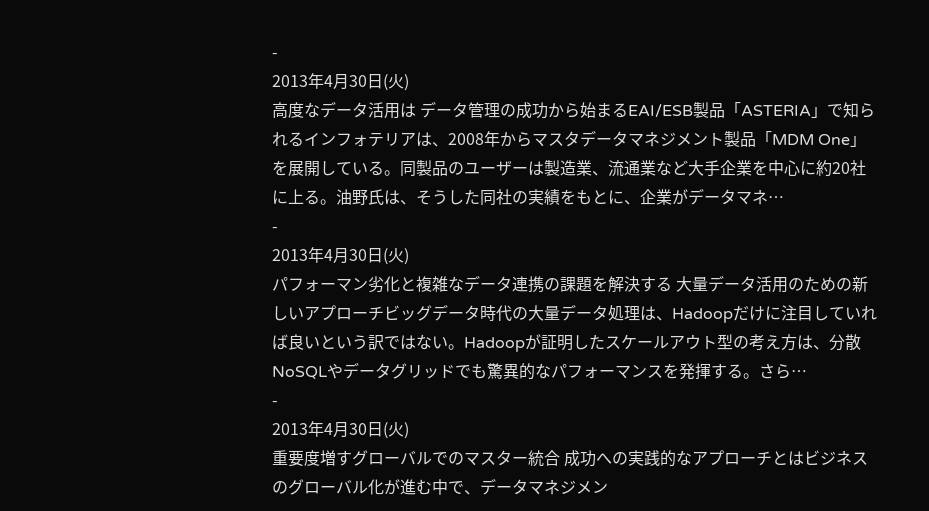-
2013年4月30日(火)
高度なデータ活用は データ管理の成功から始まるEAI/ESB製品「ASTERIA」で知られるインフォテリアは、2008年からマスタデータマネジメント製品「MDM One」を展開している。同製品のユーザーは製造業、流通業など大手企業を中心に約20社に上る。油野氏は、そうした同社の実績をもとに、企業がデータマネ…
-
2013年4月30日(火)
パフォーマン劣化と複雑なデータ連携の課題を解決する 大量データ活用のための新しいアプローチビッグデータ時代の大量データ処理は、Hadoopだけに注目していれば良いという訳ではない。Hadoopが証明したスケールアウト型の考え方は、分散NoSQLやデータグリッドでも驚異的なパフォーマンスを発揮する。さら…
-
2013年4月30日(火)
重要度増すグローバルでのマスター統合 成功への実践的なアプローチとはビジネスのグローバル化が進む中で、データマネジメン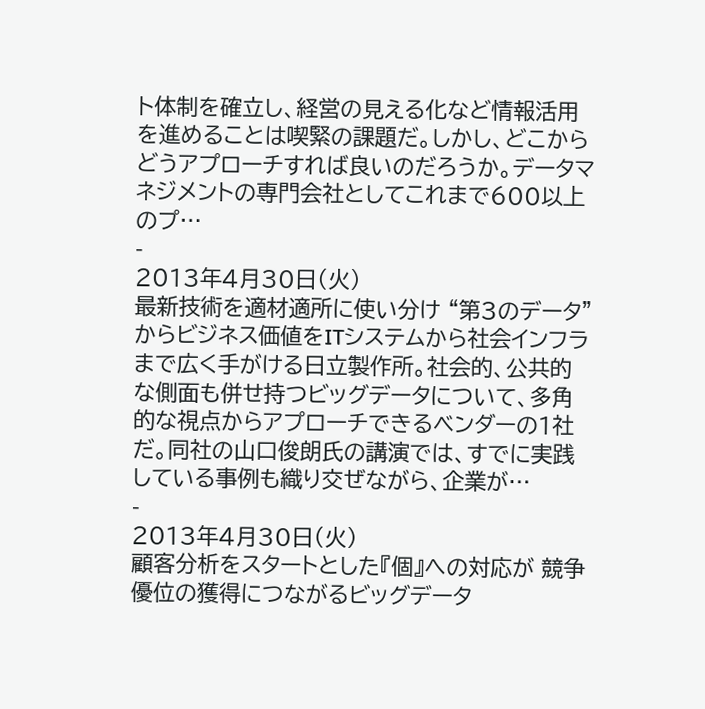ト体制を確立し、経営の見える化など情報活用を進めることは喫緊の課題だ。しかし、どこからどうアプローチすれば良いのだろうか。データマネジメントの専門会社としてこれまで600以上のプ…
-
2013年4月30日(火)
最新技術を適材適所に使い分け “第3のデータ”からビジネス価値をITシステムから社会インフラまで広く手がける日立製作所。社会的、公共的な側面も併せ持つビッグデータについて、多角的な視点からアプローチできるベンダーの1社だ。同社の山口俊朗氏の講演では、すでに実践している事例も織り交ぜながら、企業が…
-
2013年4月30日(火)
顧客分析をスタートとした『個』への対応が 競争優位の獲得につながるビッグデータ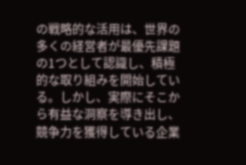の戦略的な活用は、世界の多くの経営者が最優先課題の1つとして認識し、積極的な取り組みを開始している。しかし、実際にそこから有益な洞察を導き出し、競争力を獲得している企業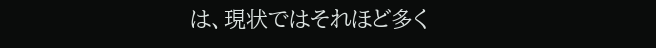は、現状ではそれほど多く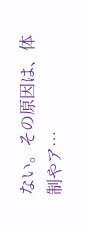ない。その原因は、体制やア…